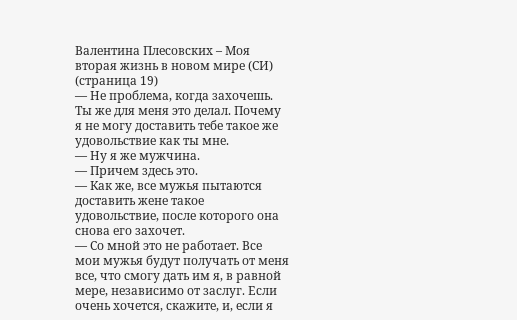Валентина Плесовских – Моя вторая жизнь в новом мире (СИ) (страница 19)
— Не проблема, когда захочешь. Ты же для меня это делал. Почему я не могу доставить тебе такое же удовольствие как ты мне.
— Ну я же мужчина.
— Причем здесь это.
— Как же, все мужья пытаются доставить жене такое удовольствие, после которого она снова его захочет.
— Со мной это не работает. Все мои мужья будут получать от меня все, что смогу дать им я, в равной мере, независимо от заслуг. Если очень хочется, скажите, и, если я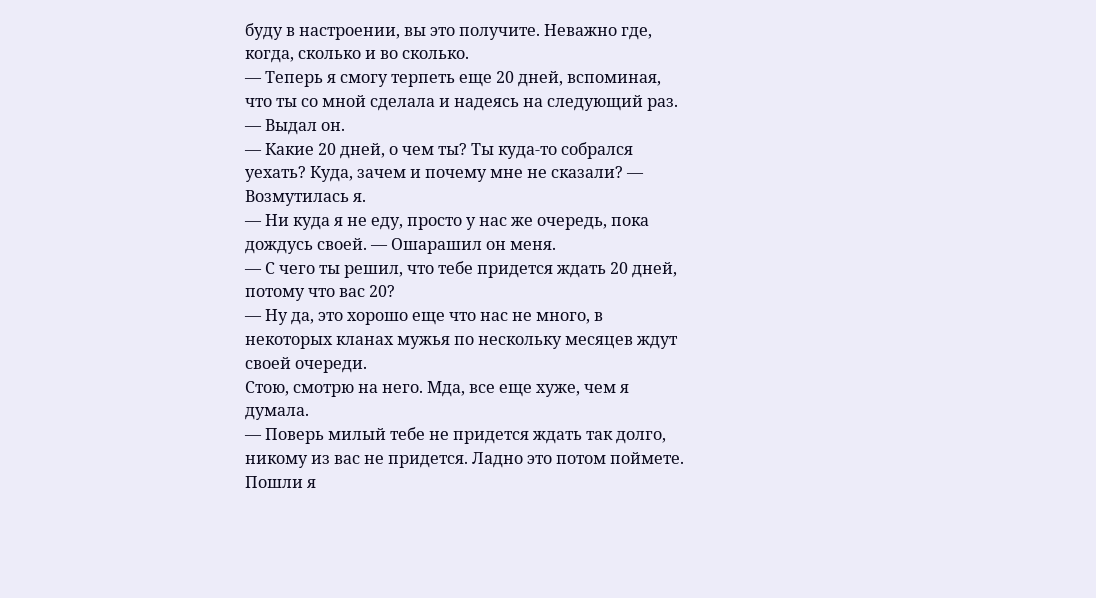буду в настроении, вы это получите. Неважно где, когда, сколько и во сколько.
— Теперь я смогу терпеть еще 20 дней, вспоминая, что ты со мной сделала и надеясь на следующий раз. — Выдал он.
— Какие 20 дней, о чем ты? Ты куда-то собрался уехать? Куда, зачем и почему мне не сказали? — Возмутилась я.
— Ни куда я не еду, просто у нас же очередь, пока дождусь своей. — Ошарашил он меня.
— С чего ты решил, что тебе придется ждать 20 дней, потому что вас 20?
— Ну да, это хорошо еще что нас не много, в некоторых кланах мужья по нескольку месяцев ждут своей очереди.
Стою, смотрю на него. Мда, все еще хуже, чем я думала.
— Поверь милый тебе не придется ждать так долго, никому из вас не придется. Ладно это потом поймете. Пошли я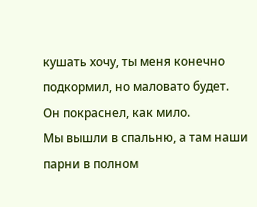кушать хочу, ты меня конечно подкормил, но маловато будет.
Он покраснел, как мило.
Мы вышли в спальню, а там наши парни в полном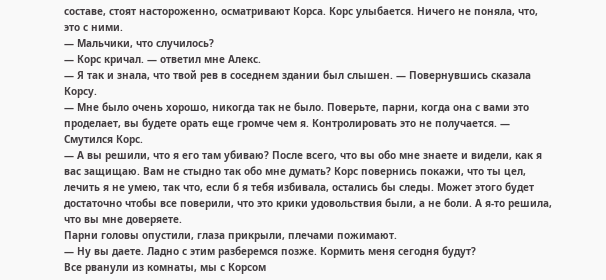составе, стоят настороженно, осматривают Корса. Корс улыбается. Ничего не поняла, что, это с ними.
— Мальчики, что случилось?
— Корс кричал. — ответил мне Алекс.
— Я так и знала, что твой рев в соседнем здании был слышен. — Повернувшись сказала Корсу.
— Мне было очень хорошо, никогда так не было. Поверьте, парни, когда она с вами это проделает, вы будете орать еще громче чем я. Контролировать это не получается. — Смутился Корс.
— А вы решили, что я его там убиваю? После всего, что вы обо мне знаете и видели, как я вас защищаю. Вам не стыдно так обо мне думать? Корс повернись покажи, что ты цел, лечить я не умею, так что, если б я тебя избивала, остались бы следы. Может этого будет достаточно чтобы все поверили, что это крики удовольствия были, а не боли. А я-то решила, что вы мне доверяете.
Парни головы опустили, глаза прикрыли, плечами пожимают.
— Ну вы даете. Ладно с этим разберемся позже. Кормить меня сегодня будут?
Все рванули из комнаты, мы с Корсом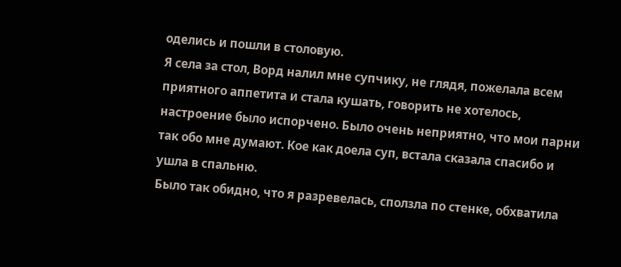оделись и пошли в столовую.
Я села за стол, Ворд налил мне супчику, не глядя, пожелала всем приятного аппетита и стала кушать, говорить не хотелось, настроение было испорчено. Было очень неприятно, что мои парни так обо мне думают. Кое как доела суп, встала сказала спасибо и ушла в спальню.
Было так обидно, что я разревелась, сползла по стенке, обхватила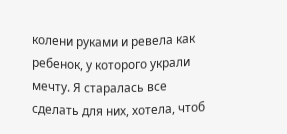колени руками и ревела как ребенок, у которого украли мечту. Я старалась все сделать для них, хотела, чтоб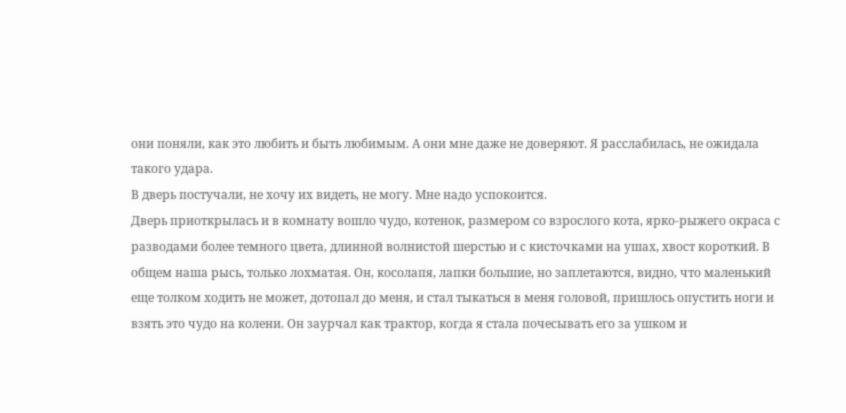они поняли, как это любить и быть любимым. А они мне даже не доверяют. Я расслабилась, не ожидала такого удара.
В дверь постучали, не хочу их видеть, не могу. Мне надо успокоится.
Дверь приоткрылась и в комнату вошло чудо, котенок, размером со взрослого кота, ярко-рыжего окраса с разводами более темного цвета, длинной волнистой шерстью и с кисточками на ушах, хвост короткий. В общем наша рысь, только лохматая. Он, косолапя, лапки большие, но заплетаются, видно, что маленький еще толком ходить не может, дотопал до меня, и стал тыкаться в меня головой, пришлось опустить ноги и взять это чудо на колени. Он заурчал как трактор, когда я стала почесывать его за ушком и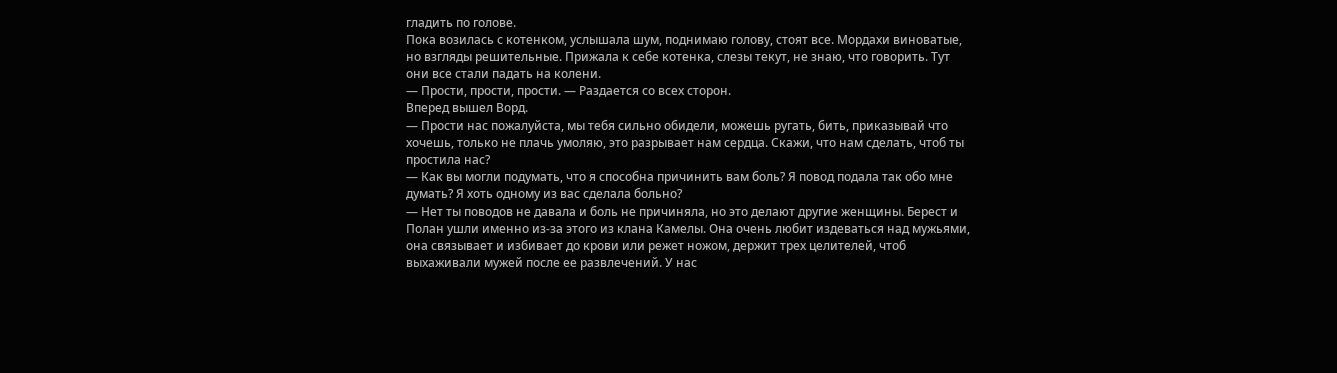гладить по голове.
Пока возилась с котенком, услышала шум, поднимаю голову, стоят все. Мордахи виноватые, но взгляды решительные. Прижала к себе котенка, слезы текут, не знаю, что говорить. Тут они все стали падать на колени.
— Прости, прости, прости. — Раздается со всех сторон.
Вперед вышел Ворд.
— Прости нас пожалуйста, мы тебя сильно обидели, можешь ругать, бить, приказывай что хочешь, только не плачь умоляю, это разрывает нам сердца. Скажи, что нам сделать, чтоб ты простила нас?
— Как вы могли подумать, что я способна причинить вам боль? Я повод подала так обо мне думать? Я хоть одному из вас сделала больно?
— Нет ты поводов не давала и боль не причиняла, но это делают другие женщины. Берест и Полан ушли именно из-за этого из клана Камелы. Она очень любит издеваться над мужьями, она связывает и избивает до крови или режет ножом, держит трех целителей, чтоб выхаживали мужей после ее развлечений. У нас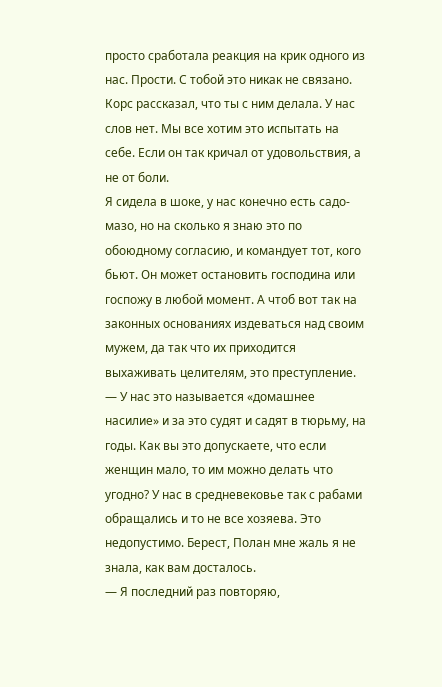просто сработала реакция на крик одного из нас. Прости. С тобой это никак не связано. Корс рассказал, что ты с ним делала. У нас слов нет. Мы все хотим это испытать на себе. Если он так кричал от удовольствия, а не от боли.
Я сидела в шоке, у нас конечно есть садо-мазо, но на сколько я знаю это по обоюдному согласию, и командует тот, кого бьют. Он может остановить господина или госпожу в любой момент. А чтоб вот так на законных основаниях издеваться над своим мужем, да так что их приходится выхаживать целителям, это преступление.
— У нас это называется «домашнее насилие» и за это судят и садят в тюрьму, на годы. Как вы это допускаете, что если женщин мало, то им можно делать что угодно? У нас в средневековье так с рабами обращались и то не все хозяева. Это недопустимо. Берест, Полан мне жаль я не знала, как вам досталось.
— Я последний раз повторяю,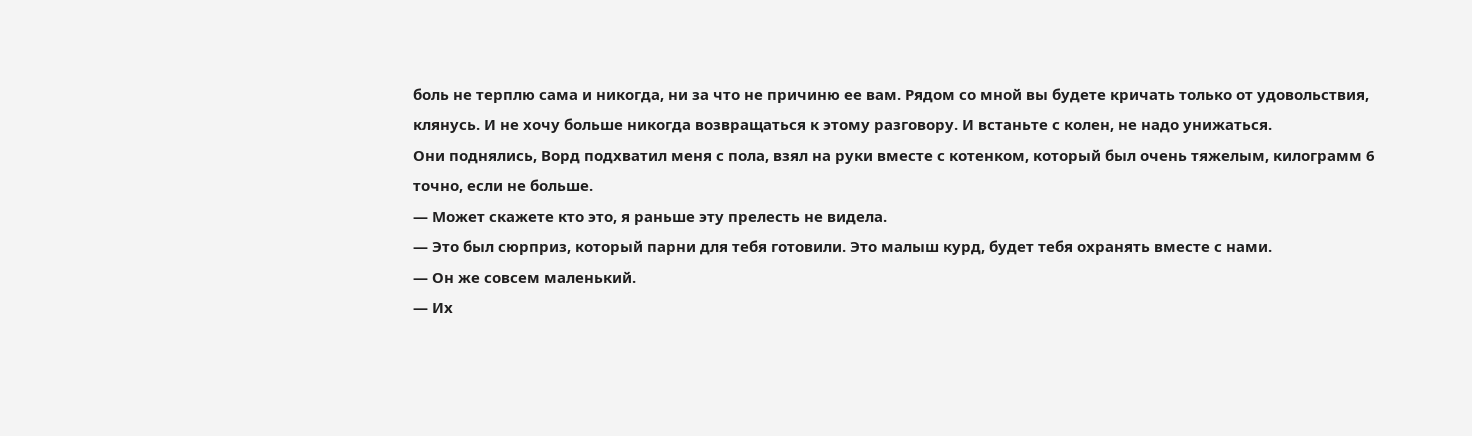боль не терплю сама и никогда, ни за что не причиню ее вам. Рядом со мной вы будете кричать только от удовольствия, клянусь. И не хочу больше никогда возвращаться к этому разговору. И встаньте с колен, не надо унижаться.
Они поднялись, Ворд подхватил меня с пола, взял на руки вместе с котенком, который был очень тяжелым, килограмм 6 точно, если не больше.
— Может скажете кто это, я раньше эту прелесть не видела.
— Это был сюрприз, который парни для тебя готовили. Это малыш курд, будет тебя охранять вместе с нами.
— Он же совсем маленький.
— Их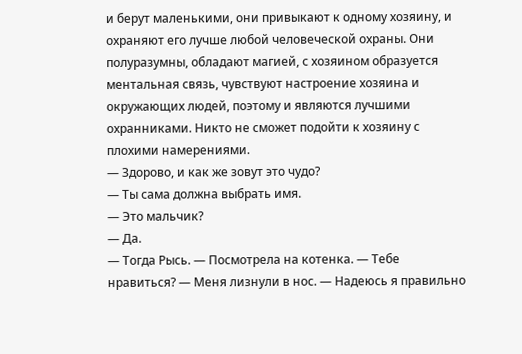и берут маленькими, они привыкают к одному хозяину, и охраняют его лучше любой человеческой охраны. Они полуразумны, обладают магией, с хозяином образуется ментальная связь, чувствуют настроение хозяина и окружающих людей, поэтому и являются лучшими охранниками. Никто не сможет подойти к хозяину с плохими намерениями.
— Здорово, и как же зовут это чудо?
— Ты сама должна выбрать имя.
— Это мальчик?
— Да.
— Тогда Рысь. — Посмотрела на котенка. — Тебе нравиться? — Меня лизнули в нос. — Надеюсь я правильно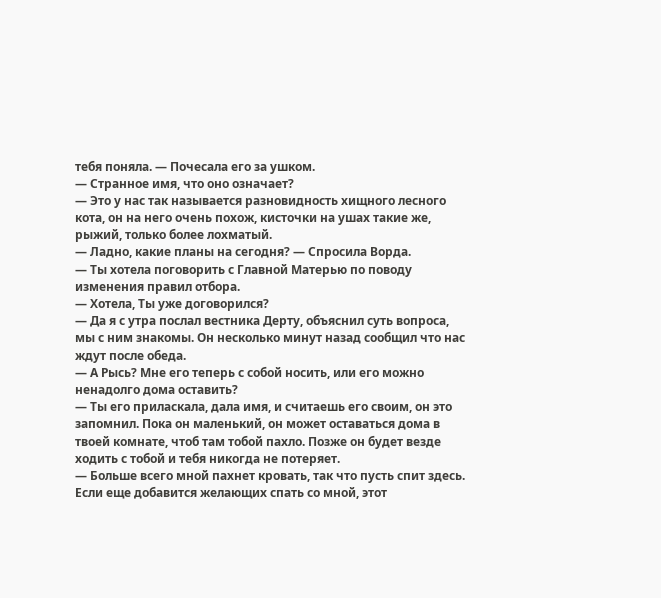тебя поняла. — Почесала его за ушком.
— Странное имя, что оно означает?
— Это у нас так называется разновидность хищного лесного кота, он на него очень похож, кисточки на ушах такие же, рыжий, только более лохматый.
— Ладно, какие планы на сегодня? — Спросила Ворда.
— Ты хотела поговорить с Главной Матерью по поводу изменения правил отбора.
— Хотела, Ты уже договорился?
— Да я с утра послал вестника Дерту, объяснил суть вопроса, мы с ним знакомы. Он несколько минут назад сообщил что нас ждут после обеда.
— А Рысь? Мне его теперь с собой носить, или его можно ненадолго дома оставить?
— Ты его приласкала, дала имя, и считаешь его своим, он это запомнил. Пока он маленький, он может оставаться дома в твоей комнате, чтоб там тобой пахло. Позже он будет везде ходить с тобой и тебя никогда не потеряет.
— Больше всего мной пахнет кровать, так что пусть спит здесь. Если еще добавится желающих спать со мной, этот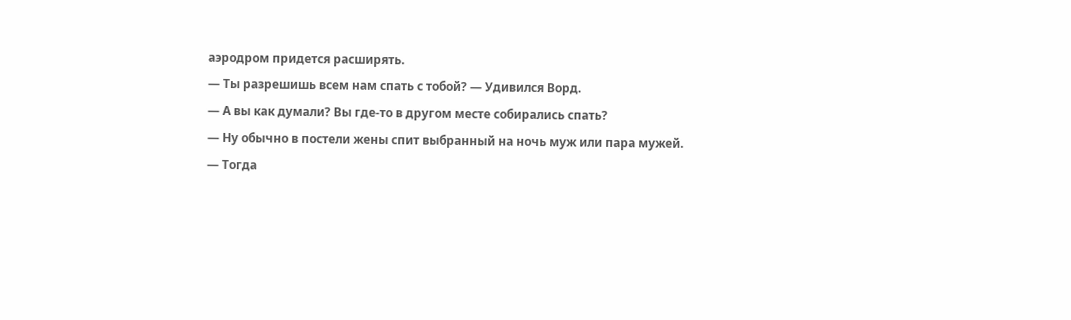аэродром придется расширять.
— Ты разрешишь всем нам спать с тобой? — Удивился Ворд.
— А вы как думали? Вы где-то в другом месте собирались спать?
— Ну обычно в постели жены спит выбранный на ночь муж или пара мужей.
— Тогда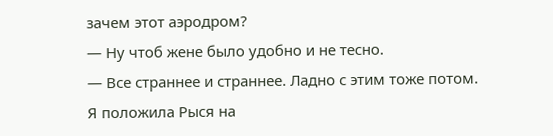зачем этот аэродром?
— Ну чтоб жене было удобно и не тесно.
— Все страннее и страннее. Ладно с этим тоже потом.
Я положила Рыся на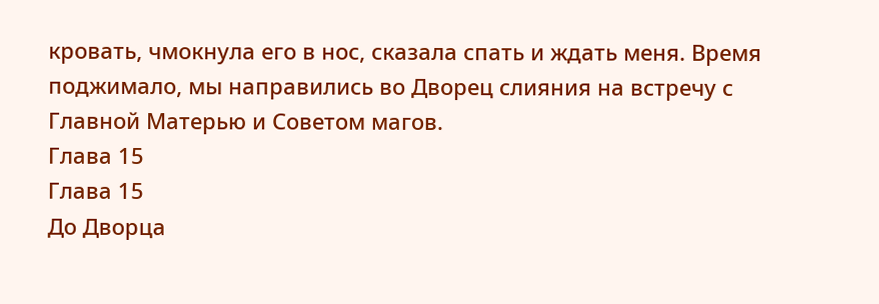кровать, чмокнула его в нос, сказала спать и ждать меня. Время поджимало, мы направились во Дворец слияния на встречу с Главной Матерью и Советом магов.
Глава 15
Глава 15
До Дворца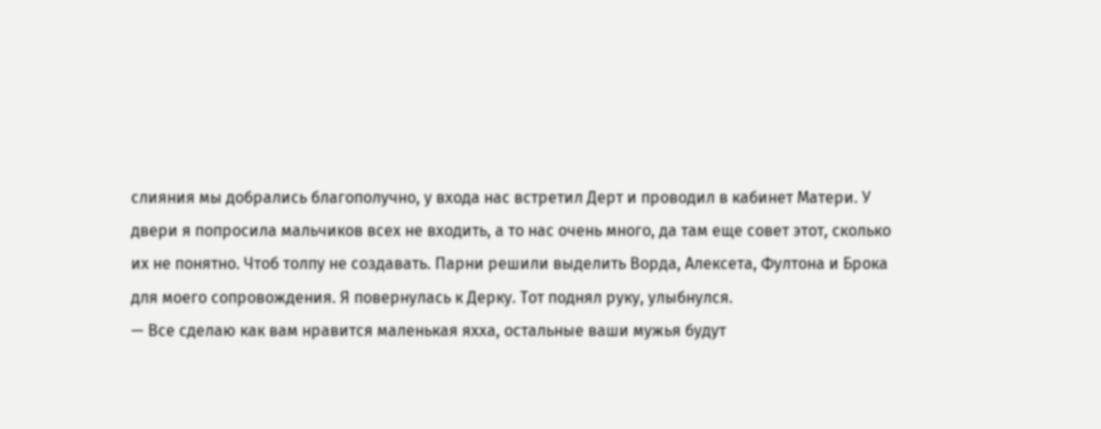слияния мы добрались благополучно, у входа нас встретил Дерт и проводил в кабинет Матери. У двери я попросила мальчиков всех не входить, а то нас очень много, да там еще совет этот, сколько их не понятно. Чтоб толпу не создавать. Парни решили выделить Ворда, Алексета, Фултона и Брока для моего сопровождения. Я повернулась к Дерку. Тот поднял руку, улыбнулся.
— Все сделаю как вам нравится маленькая яхха, остальные ваши мужья будут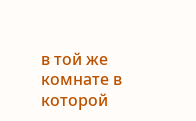в той же комнате в которой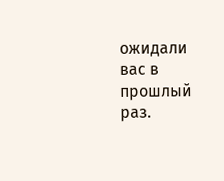ожидали вас в прошлый раз.